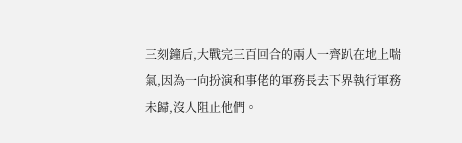三刻鐘后,大戰完三百回合的兩人一齊趴在地上喘氣,因為一向扮演和事佬的軍務長去下界執行軍務未歸,沒人阻止他們。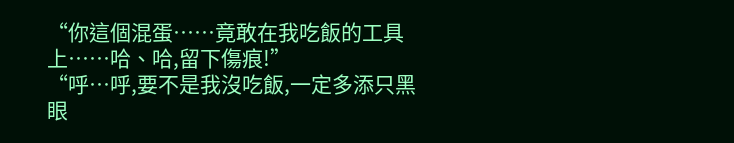“你這個混蛋……竟敢在我吃飯的工具上……哈、哈,留下傷痕!”
“呼…呼,要不是我沒吃飯,一定多添只黑眼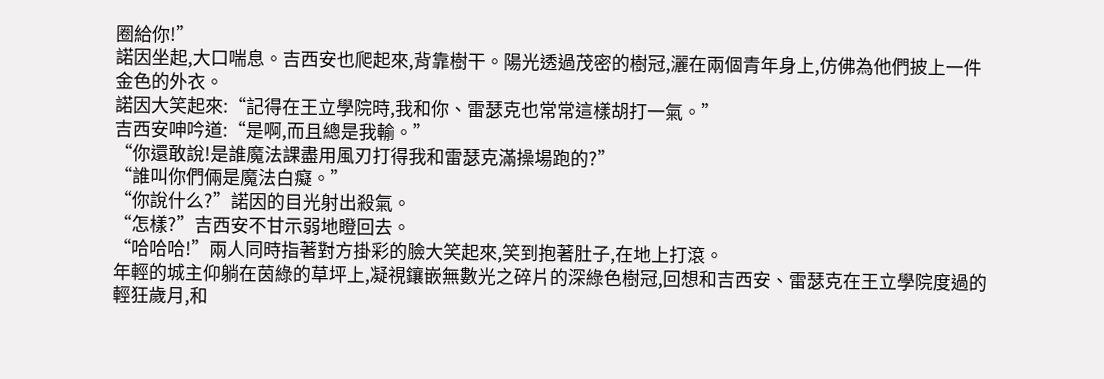圈給你!”
諾因坐起,大口喘息。吉西安也爬起來,背靠樹干。陽光透過茂密的樹冠,灑在兩個青年身上,仿佛為他們披上一件金色的外衣。
諾因大笑起來:“記得在王立學院時,我和你、雷瑟克也常常這樣胡打一氣。”
吉西安呻吟道:“是啊,而且總是我輸。”
“你還敢說!是誰魔法課盡用風刃打得我和雷瑟克滿操場跑的?”
“誰叫你們倆是魔法白癡。”
“你說什么?”諾因的目光射出殺氣。
“怎樣?”吉西安不甘示弱地瞪回去。
“哈哈哈!”兩人同時指著對方掛彩的臉大笑起來,笑到抱著肚子,在地上打滾。
年輕的城主仰躺在茵綠的草坪上,凝視鑲嵌無數光之碎片的深綠色樹冠,回想和吉西安、雷瑟克在王立學院度過的輕狂歲月,和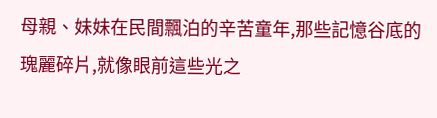母親、妹妹在民間飄泊的辛苦童年,那些記憶谷底的瑰麗碎片,就像眼前這些光之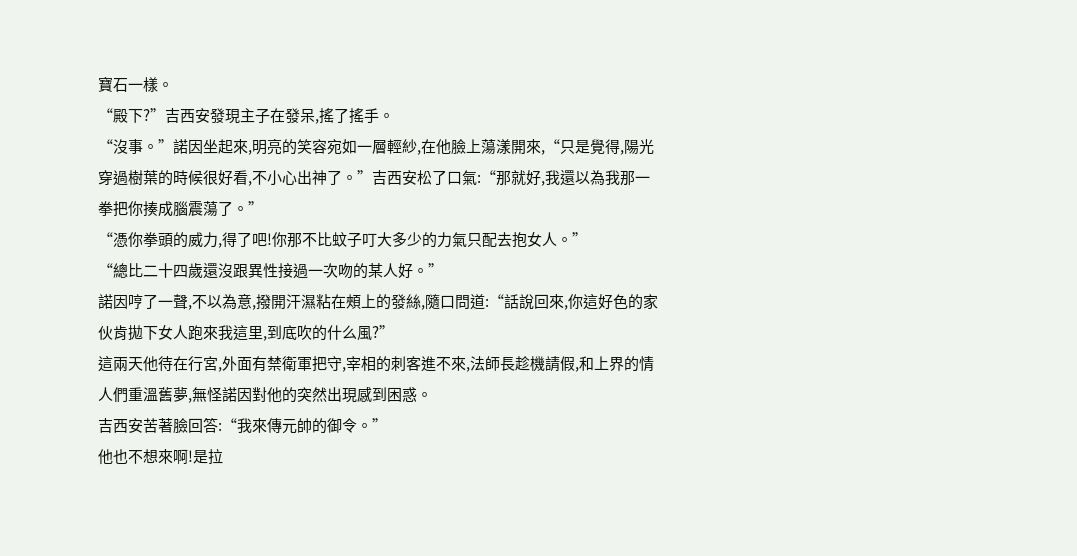寶石一樣。
“殿下?”吉西安發現主子在發呆,搖了搖手。
“沒事。”諾因坐起來,明亮的笑容宛如一層輕紗,在他臉上蕩漾開來,“只是覺得,陽光穿過樹葉的時候很好看,不小心出神了。”吉西安松了口氣:“那就好,我還以為我那一拳把你揍成腦震蕩了。”
“憑你拳頭的威力,得了吧!你那不比蚊子叮大多少的力氣只配去抱女人。”
“總比二十四歲還沒跟異性接過一次吻的某人好。”
諾因哼了一聲,不以為意,撥開汗濕粘在頰上的發絲,隨口問道:“話說回來,你這好色的家伙肯拋下女人跑來我這里,到底吹的什么風?”
這兩天他待在行宮,外面有禁衛軍把守,宰相的刺客進不來,法師長趁機請假,和上界的情人們重溫舊夢,無怪諾因對他的突然出現感到困惑。
吉西安苦著臉回答:“我來傳元帥的御令。”
他也不想來啊!是拉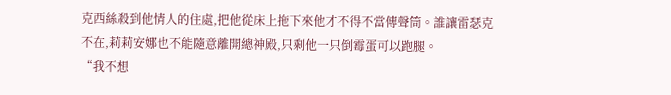克西絲殺到他情人的住處,把他從床上拖下來他才不得不當傳聲筒。誰讓雷瑟克不在,莉莉安娜也不能隨意離開總神殿,只剩他一只倒霉蛋可以跑腿。
“我不想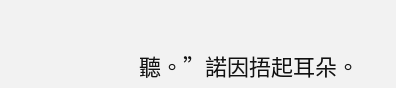聽。”諾因捂起耳朵。